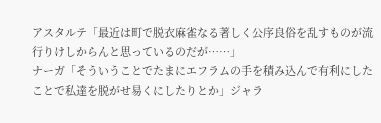アスタルテ「最近は町で脱衣麻雀なる著しく公序良俗を乱すものが流行りけしからんと思っているのだが……」
ナーガ「そういうことでたまにエフラムの手を積み込んで有利にしたことで私達を脱がせ易くにしたりとか」ジャラ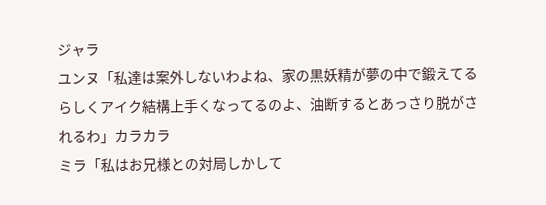ジャラ
ユンヌ「私達は案外しないわよね、家の黒妖精が夢の中で鍛えてるらしくアイク結構上手くなってるのよ、油断するとあっさり脱がされるわ」カラカラ
ミラ「私はお兄様との対局しかして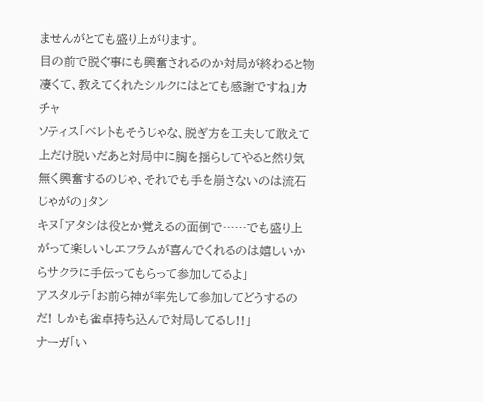ませんがとても盛り上がります。
目の前で脱ぐ事にも興奮されるのか対局が終わると物凄くて、教えてくれたシルクにはとても感謝ですね」カチャ
ソティス「ベレトもそうじゃな、脱ぎ方を工夫して敢えて上だけ脱いだあと対局中に胸を揺らしてやると然り気無く興奮するのじゃ、それでも手を崩さないのは流石じゃがの」タン
キヌ「アタシは役とか覚えるの面倒で……でも盛り上がって楽しいしエフラムが喜んでくれるのは嬉しいからサクラに手伝ってもらって参加してるよ」
アスタルテ「お前ら神が率先して参加してどうするのだ! しかも雀卓持ち込んで対局してるし!!」
ナーガ「い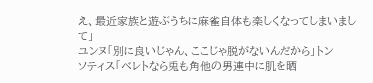え、最近家族と遊ぶうちに麻雀自体も楽しくなってしまいまして」
ユンヌ「別に良いじゃん、ここじゃ脱がないんだから」トン
ソティス「ベレトなら兎も角他の男連中に肌を晒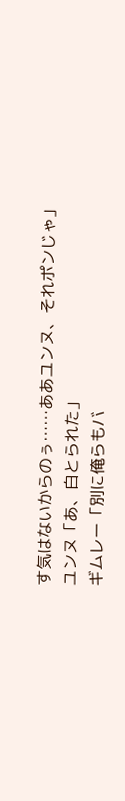す気はないからのぅ……ああユンヌ、それポンじゃ」
ユンヌ「あ、白とられた」
ギムレー「別に俺らもバ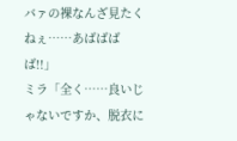バァの裸なんざ見たくねぇ……あばばばば!!」
ミラ「全く……良いじゃないですか、脱衣に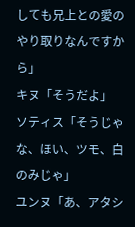しても兄上との愛のやり取りなんですから」
キヌ「そうだよ」
ソティス「そうじゃな、ほい、ツモ、白のみじゃ」
ユンヌ「あ、アタシ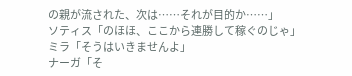の親が流された、次は……それが目的か……」
ソティス「のほほ、ここから連勝して稼ぐのじゃ」
ミラ「そうはいきませんよ」
ナーガ「そ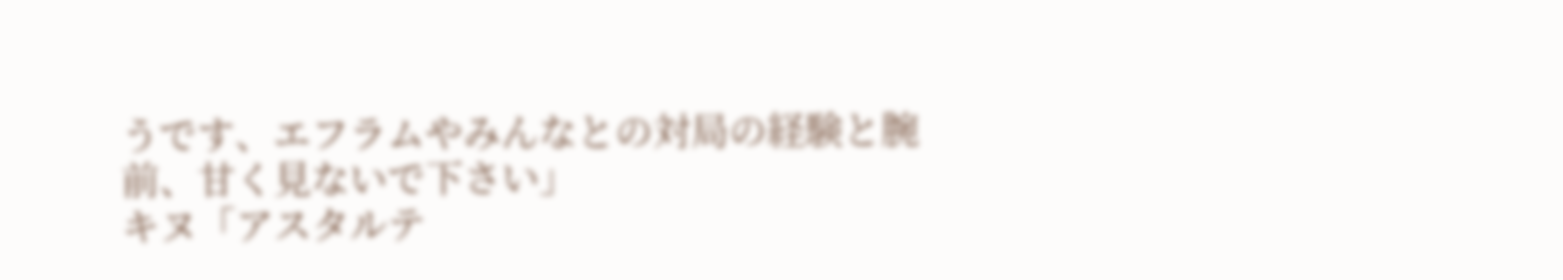うです、エフラムやみんなとの対局の経験と腕前、甘く見ないで下さい」
キヌ「アスタルテ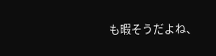も暇そうだよね、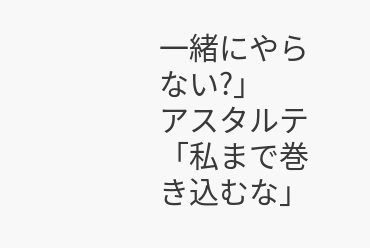一緒にやらない?」
アスタルテ「私まで巻き込むな」